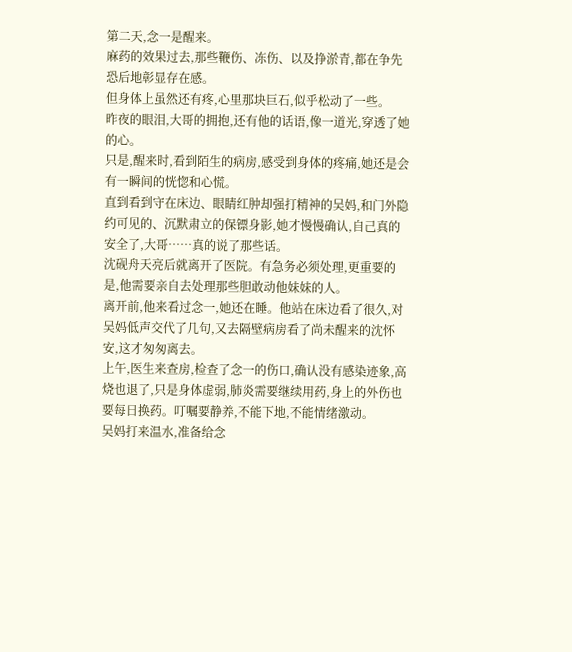第二天,念一是醒来。
麻药的效果过去,那些鞭伤、冻伤、以及挣淤青,都在争先恐后地彰显存在感。
但身体上虽然还有疼,心里那块巨石,似乎松动了一些。
昨夜的眼泪,大哥的拥抱,还有他的话语,像一道光,穿透了她的心。
只是,醒来时,看到陌生的病房,感受到身体的疼痛,她还是会有一瞬间的恍惚和心慌。
直到看到守在床边、眼睛红肿却强打精神的吴妈,和门外隐约可见的、沉默肃立的保镖身影,她才慢慢确认,自己真的安全了,大哥……真的说了那些话。
沈砚舟天亮后就离开了医院。有急务必须处理,更重要的是,他需要亲自去处理那些胆敢动他妹妹的人。
离开前,他来看过念一,她还在睡。他站在床边看了很久,对吴妈低声交代了几句,又去隔壁病房看了尚未醒来的沈怀安,这才匆匆离去。
上午,医生来查房,检查了念一的伤口,确认没有感染迹象,高烧也退了,只是身体虚弱,肺炎需要继续用药,身上的外伤也要每日换药。叮嘱要静养,不能下地,不能情绪激动。
吴妈打来温水,准备给念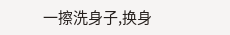一擦洗身子,换身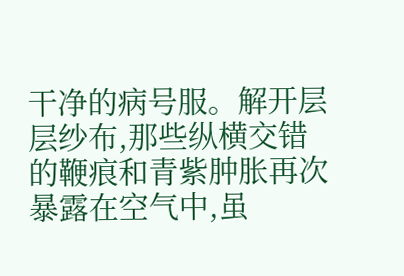干净的病号服。解开层层纱布,那些纵横交错的鞭痕和青紫肿胀再次暴露在空气中,虽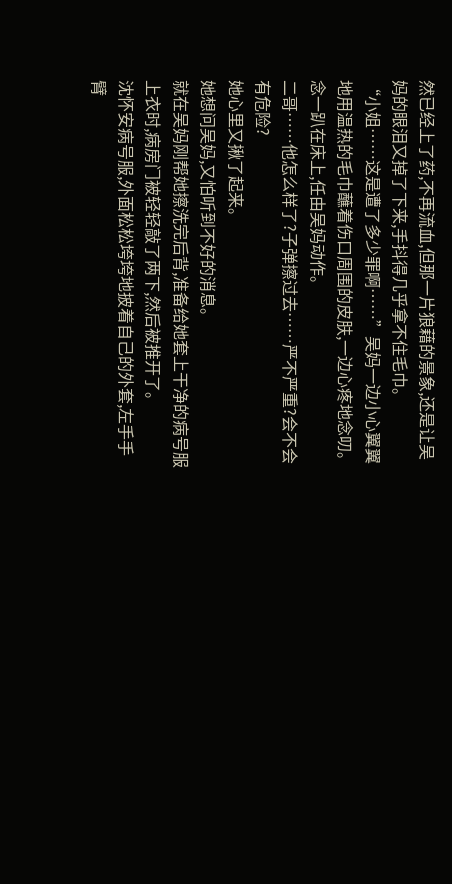然已经上了药,不再流血,但那一片狼藉的景象,还是让吴妈的眼泪又掉了下来,手抖得几乎拿不住毛巾。
“小姐……这是遭了多少罪啊……”吴妈一边小心翼翼地用温热的毛巾蘸着伤口周围的皮肤,一边心疼地念叨。
念一趴在床上,任由吴妈动作。
二哥……他怎么样了?子弹擦过去……严不严重?会不会有危险?
她心里又揪了起来。
她想问吴妈,又怕听到不好的消息。
就在吴妈刚帮她擦洗完后背,准备给她套上干净的病号服上衣时,病房门被轻轻敲了两下,然后被推开了。
沈怀安病号服,外面松松垮垮地披着自己的外套,左手手臂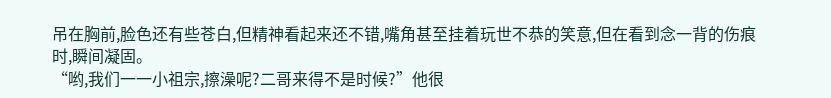吊在胸前,脸色还有些苍白,但精神看起来还不错,嘴角甚至挂着玩世不恭的笑意,但在看到念一背的伤痕时,瞬间凝固。
“哟,我们一一小祖宗,擦澡呢?二哥来得不是时候?”他很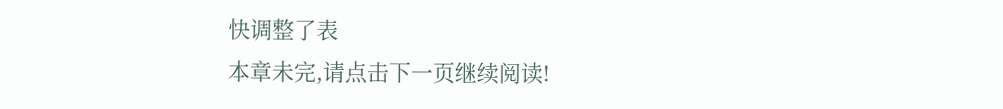快调整了表
本章未完,请点击下一页继续阅读!